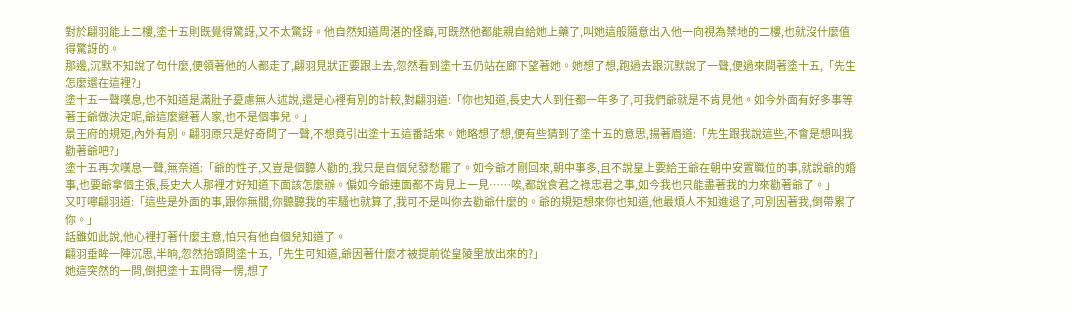對於翩羽能上二樓,塗十五則既覺得驚訝,又不太驚訝。他自然知道周湛的怪癖,可既然他都能親自給她上藥了,叫她這般隨意出入他一向視為禁地的二樓,也就沒什麼值得驚訝的。
那邊,沉默不知說了句什麼,便領著他的人都走了,翩羽見狀正要跟上去,忽然看到塗十五仍站在廊下望著她。她想了想,跑過去跟沉默說了一聲,便過來問著塗十五,「先生怎麼還在這裡?」
塗十五一聲嘆息,也不知道是滿肚子憂慮無人述說,還是心裡有別的計較,對翩羽道:「你也知道,長史大人到任都一年多了,可我們爺就是不肯見他。如今外面有好多事等著王爺做決定呢,爺這麼避著人家,也不是個事兒。」
景王府的規矩,內外有別。翩羽原只是好奇問了一聲,不想竟引出塗十五這番話來。她略想了想,便有些猜到了塗十五的意思,揚著眉道:「先生跟我說這些,不會是想叫我勸著爺吧?」
塗十五再次嘆息一聲,無奈道:「爺的性子,又豈是個聽人勸的,我只是自個兒發愁罷了。如今爺才剛回來,朝中事多,且不說皇上要給王爺在朝中安置職位的事,就說爺的婚事,也要爺拿個主張,長史大人那裡才好知道下面該怎麼辦。偏如今爺連面都不肯見上一見……唉,都說食君之祿忠君之事,如今我也只能盡著我的力來勸著爺了。」
又叮嚀翩羽道:「這些是外面的事,跟你無關,你聽聽我的牢騷也就算了,我可不是叫你去勸爺什麼的。爺的規矩想來你也知道,他最煩人不知進退了,可別因著我,倒帶累了你。」
話雖如此說,他心裡打著什麼主意,怕只有他自個兒知道了。
翩羽垂眸一陣沉思,半晌,忽然抬頭問塗十五,「先生可知道,爺因著什麼才被提前從皇陵里放出來的?」
她這突然的一問,倒把塗十五問得一愣,想了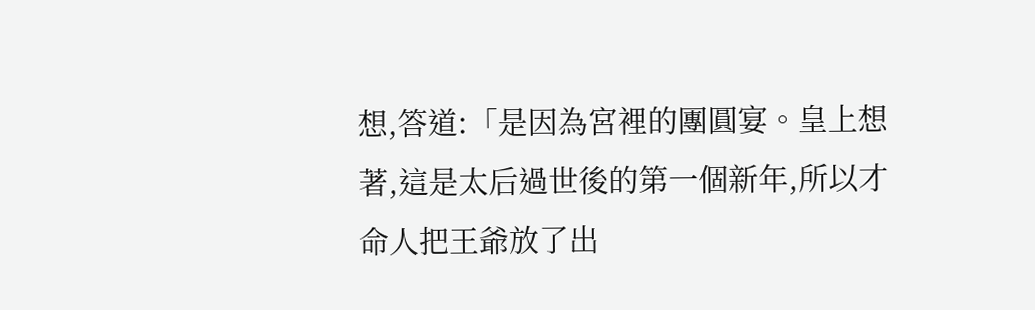想,答道:「是因為宮裡的團圓宴。皇上想著,這是太后過世後的第一個新年,所以才命人把王爺放了出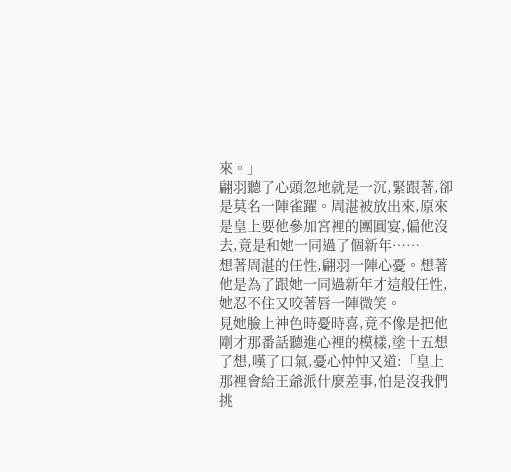來。」
翩羽聽了心頭忽地就是一沉,緊跟著,卻是莫名一陣雀躍。周湛被放出來,原來是皇上要他參加宮裡的團圓宴,偏他沒去,竟是和她一同過了個新年……
想著周湛的任性,翩羽一陣心憂。想著他是為了跟她一同過新年才這般任性,她忍不住又咬著唇一陣微笑。
見她臉上神色時憂時喜,竟不像是把他剛才那番話聽進心裡的模樣,塗十五想了想,嘆了口氣,憂心忡忡又道:「皇上那裡會給王爺派什麼差事,怕是沒我們挑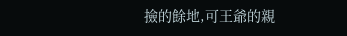撿的餘地,可王爺的親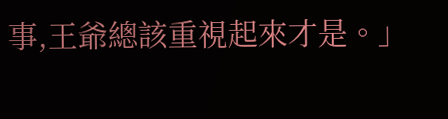事,王爺總該重視起來才是。」